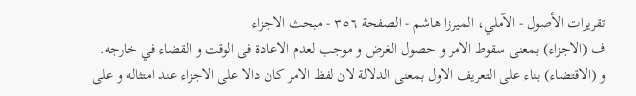تقريرات الأصول - الآملي، الميرزا هاشم - الصفحة ٣٥٦ - مبحث الاجزاء
ف (الاجزاء) بمعنى سقوط الامر و حصول الغرض و موجب لعدم الاعادة فى الوقت و القضاء في خارجه.
و (الاقتضاء) بناء على التعريف الاول بمعنى الدلالة لان لفظ الامر كان دالا على الاجزاء عند امتثاله و على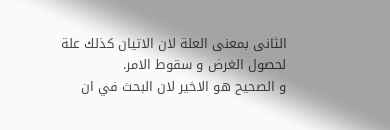الثانى بمعنى العلة لان الاتيان كذلك علة لحصول الغرض و سقوط الامر.
و الصحيح هو الاخير لان البحث في ان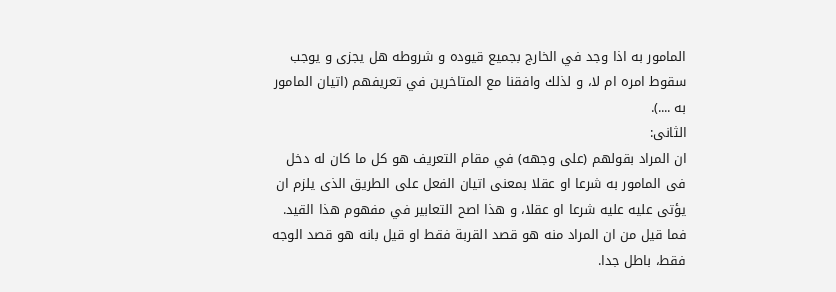المامور به اذا وجد في الخارج بجميع قيوده و شروطه هل يجزى و يوجب سقوط امره ام لا، و لذلك وافقنا مع المتاخرين في تعريفهم (اتيان المامور به ....).
الثانى:
ان المراد بقولهم (على وجهه) في مقام التعريف هو كل ما كان له دخل فى المامور به شرعا او عقلا بمعنى اتيان الفعل على الطريق الذى يلزم ان يؤتى عليه عليه شرعا او عقلا، و هذا اصح التعابير في مفهوم هذا القيد.
فما قيل من ان المراد منه هو قصد القربة فقط او قيل بانه هو قصد الوجه فقط، باطل جدا.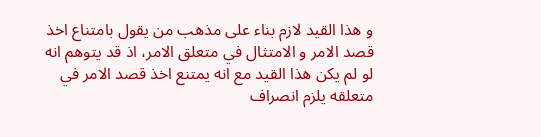و هذا القيد لازم بناء على مذهب من يقول بامتناع اخذ قصد الامر و الامتثال في متعلق الامر، اذ قد يتوهم انه لو لم يكن هذا القيد مع انه يمتنع اخذ قصد الامر في متعلقه يلزم انصراف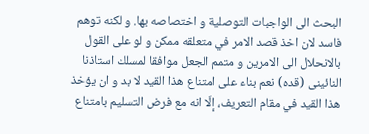البحث الى الواجبات التوصلية و اختصاصه بها. و لكنه توهم فاسد لان اخذ قصد الامر في متعلقه ممكن و لو على القول بالانحلال الى الامرين و متمم الجعل موافقا لمسلك استاذنا النائينى (قده) نعم بناء على امتناع هذا القيد لا بد و ان يؤخذ هذا القيد في مقام التعريف، إلّا انه مع فرض التسليم بامتناع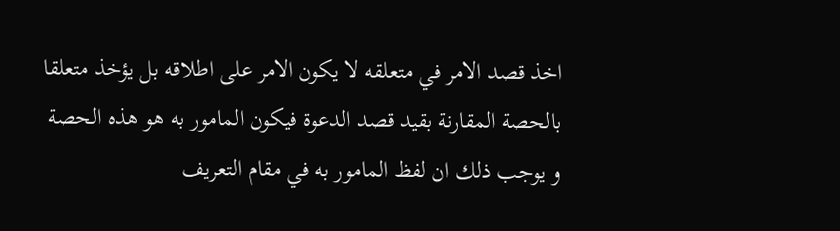اخذ قصد الامر في متعلقه لا يكون الامر على اطلاقه بل يؤخذ متعلقا بالحصة المقارنة بقيد قصد الدعوة فيكون المامور به هو هذه الحصة و يوجب ذلك ان لفظ المامور به في مقام التعريف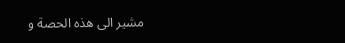مشير الى هذه الحصة و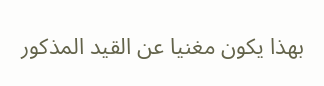بهذا يكون مغنيا عن القيد المذكور